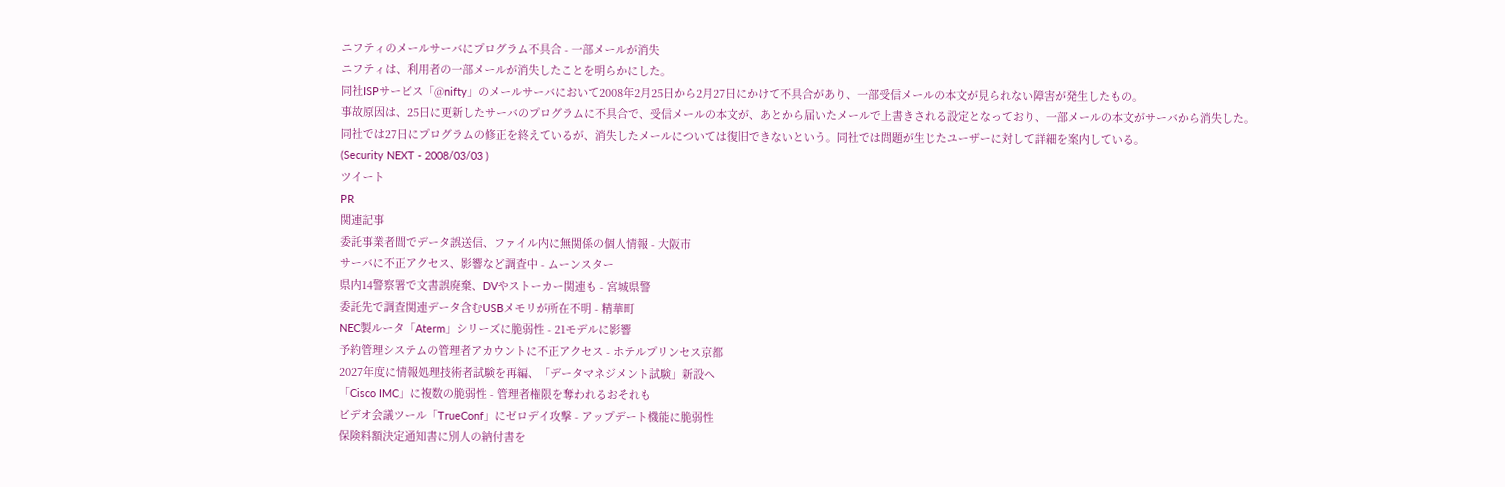ニフティのメールサーバにプログラム不具合 - 一部メールが消失
ニフティは、利用者の一部メールが消失したことを明らかにした。
同社ISPサービス「@nifty」のメールサーバにおいて2008年2月25日から2月27日にかけて不具合があり、一部受信メールの本文が見られない障害が発生したもの。
事故原因は、25日に更新したサーバのプログラムに不具合で、受信メールの本文が、あとから届いたメールで上書きされる設定となっており、一部メールの本文がサーバから消失した。
同社では27日にプログラムの修正を終えているが、消失したメールについては復旧できないという。同社では問題が生じたユーザーに対して詳細を案内している。
(Security NEXT - 2008/03/03 )
ツイート
PR
関連記事
委託事業者間でデータ誤送信、ファイル内に無関係の個人情報 - 大阪市
サーバに不正アクセス、影響など調査中 - ムーンスター
県内14警察署で文書誤廃棄、DVやストーカー関連も - 宮城県警
委託先で調査関連データ含むUSBメモリが所在不明 - 精華町
NEC製ルータ「Aterm」シリーズに脆弱性 - 21モデルに影響
予約管理システムの管理者アカウントに不正アクセス - ホテルプリンセス京都
2027年度に情報処理技術者試験を再編、「データマネジメント試験」新設へ
「Cisco IMC」に複数の脆弱性 - 管理者権限を奪われるおそれも
ビデオ会議ツール「TrueConf」にゼロデイ攻撃 - アップデート機能に脆弱性
保険料額決定通知書に別人の納付書を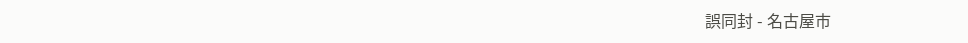誤同封 - 名古屋市